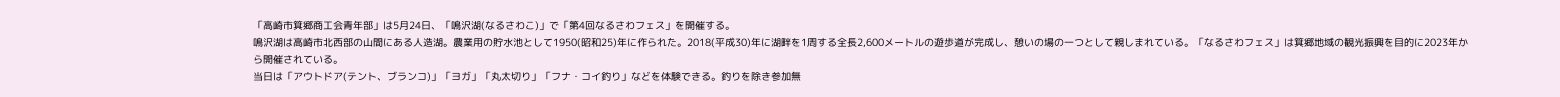「高崎市箕郷商工会青年部」は5月24日、「鳴沢湖(なるさわこ)」で「第4回なるさわフェス」を開催する。
鳴沢湖は高崎市北西部の山間にある人造湖。農業用の貯水池として1950(昭和25)年に作られた。2018(平成30)年に湖畔を1周する全長2,600メートルの遊歩道が完成し、憩いの場の一つとして親しまれている。「なるさわフェス」は箕郷地域の観光振興を目的に2023年から開催されている。
当日は「アウトドア(テント、ブランコ)」「ヨガ」「丸太切り」「フナ・コイ釣り」などを体験できる。釣りを除き参加無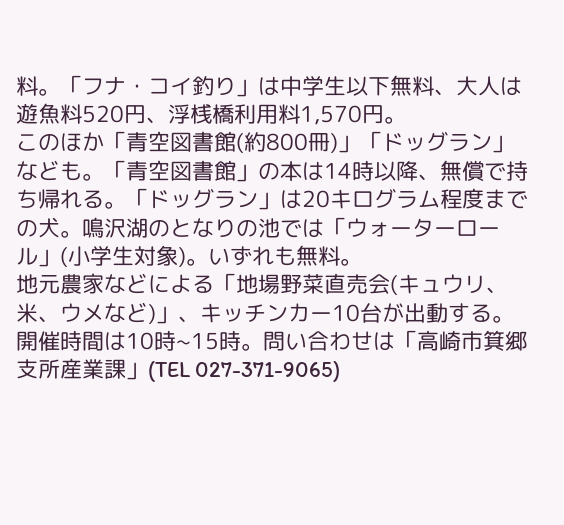料。「フナ・コイ釣り」は中学生以下無料、大人は遊魚料520円、浮桟橋利用料1,570円。
このほか「青空図書館(約800冊)」「ドッグラン」なども。「青空図書館」の本は14時以降、無償で持ち帰れる。「ドッグラン」は20キログラム程度までの犬。鳴沢湖のとなりの池では「ウォーターロール」(小学生対象)。いずれも無料。
地元農家などによる「地場野菜直売会(キュウリ、米、ウメなど)」、キッチンカー10台が出動する。
開催時間は10時~15時。問い合わせは「高崎市箕郷支所産業課」(TEL 027-371-9065)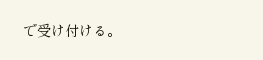で受け付ける。